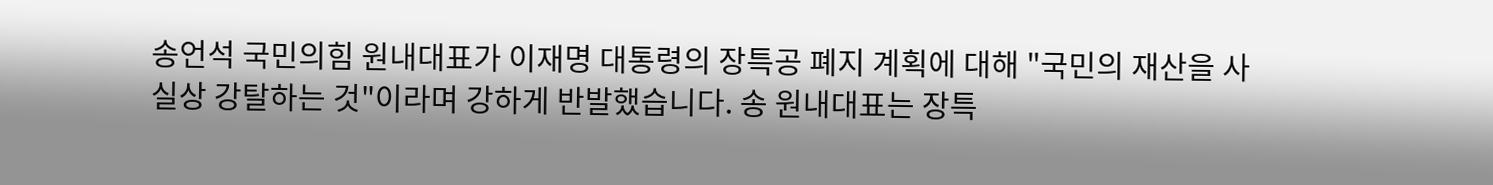송언석 국민의힘 원내대표가 이재명 대통령의 장특공 폐지 계획에 대해 "국민의 재산을 사실상 강탈하는 것"이라며 강하게 반발했습니다. 송 원내대표는 장특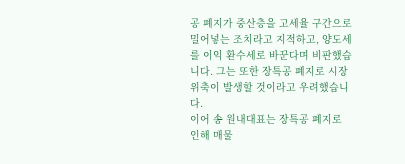공 폐지가 중산층을 고세율 구간으로 밀어넣는 조치라고 지적하고, 양도세를 이익 환수세로 바꾼다며 비판했습니다. 그는 또한 장특공 폐지로 시장 위축이 발생할 것이라고 우려했습니다.
이어 송 원내대표는 장특공 폐지로 인해 매물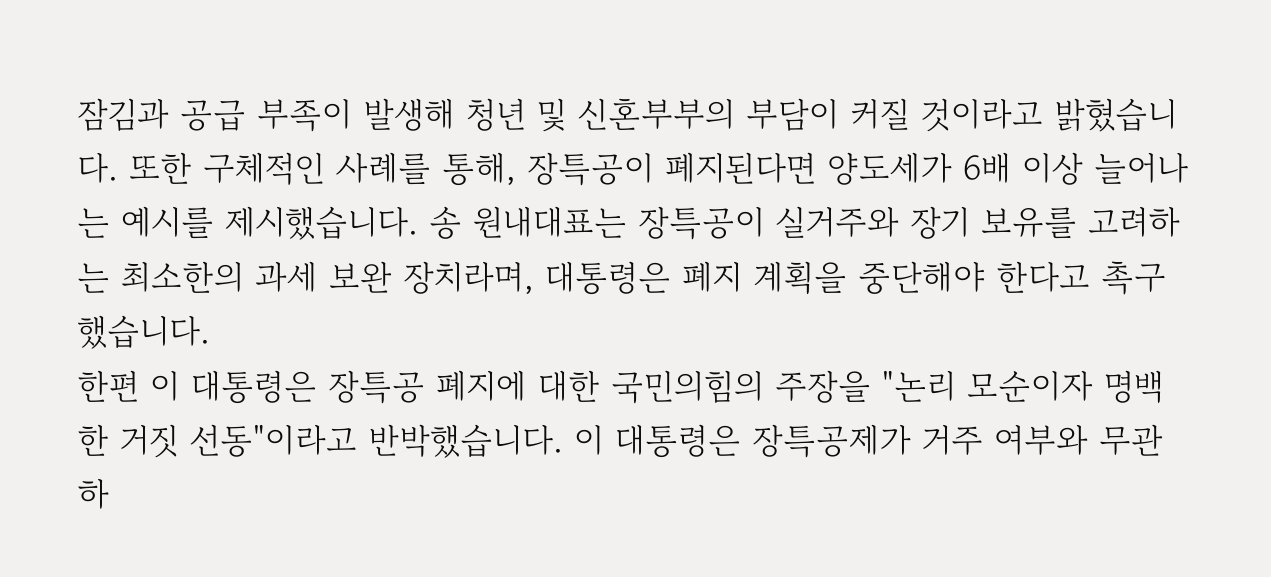잠김과 공급 부족이 발생해 청년 및 신혼부부의 부담이 커질 것이라고 밝혔습니다. 또한 구체적인 사례를 통해, 장특공이 폐지된다면 양도세가 6배 이상 늘어나는 예시를 제시했습니다. 송 원내대표는 장특공이 실거주와 장기 보유를 고려하는 최소한의 과세 보완 장치라며, 대통령은 폐지 계획을 중단해야 한다고 촉구했습니다.
한편 이 대통령은 장특공 폐지에 대한 국민의힘의 주장을 "논리 모순이자 명백한 거짓 선동"이라고 반박했습니다. 이 대통령은 장특공제가 거주 여부와 무관하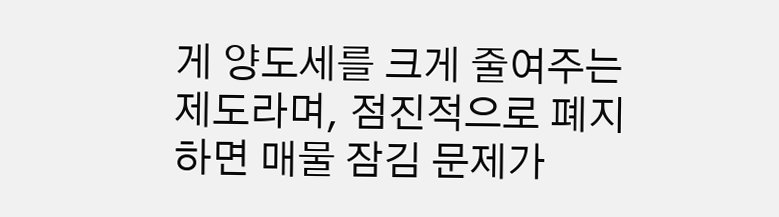게 양도세를 크게 줄여주는 제도라며, 점진적으로 폐지하면 매물 잠김 문제가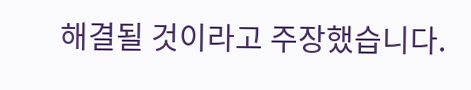해결될 것이라고 주장했습니다.